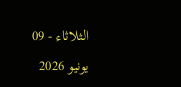الثلاثاء - 09 يونيو 2026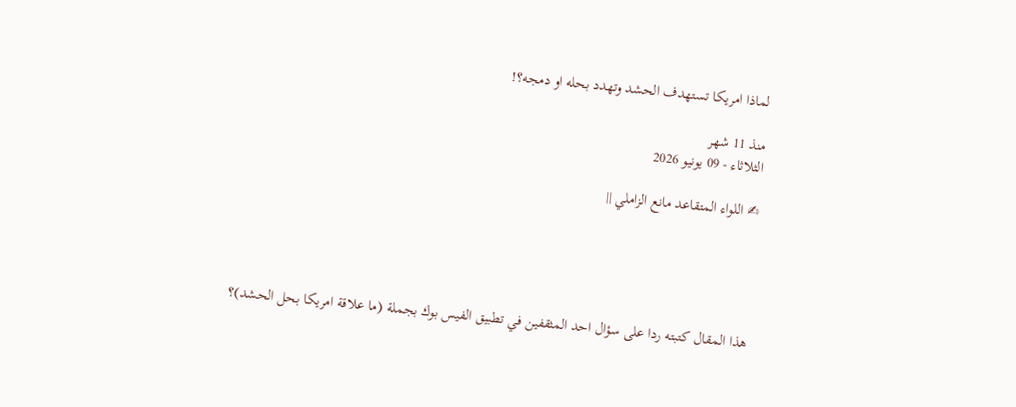لماذا امريكا تستهدف الحشد وتهدد بحله او دمجه؟!

منذ 11 شهر
الثلاثاء - 09 يونيو 2026

✍ اللواء المتقاعد مانع الزاملي ||





هذا المقال كتبته ردا على سؤال احد المثقفين في تطبيق الفيس بوك بجملة (ما علاقة امريكا بحل الحشد)؟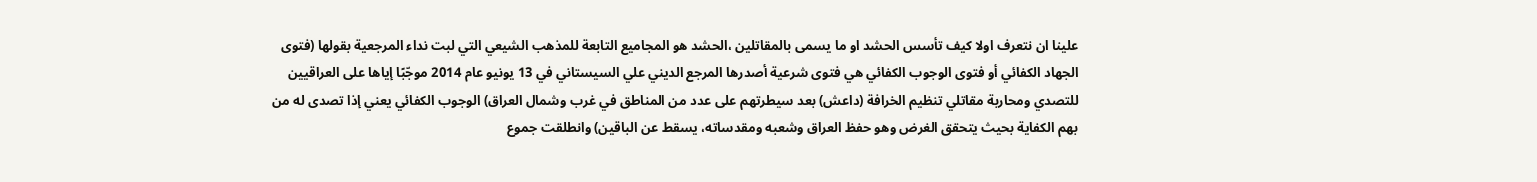علينا ان نتعرف اولا كيف تأسس الحشد او ما يسمى بالمقاتلين ،الحشد هو المجاميع التابعة للمذهب الشيعي التي لبت نداء المرجعية بقولها (فتوى الجهاد الكفائي أو فتوى الوجوب الكفائي هي فتوى شرعية أصدرها المرجع الديني علي السيستاني في 13 يونيو عام 2014 موجّبًا إياها على العراقيين للتصدي ومحاربة مقاتلي تنظيم الخرافة (داعش) بعد سيطرتهم على عدد من المناطق في غرب وشمال العراق) الوجوب الكفائي يعني إذا تصدى له من بهم الكفاية بحيث يتحقق الغرض وهو حفظ العراق وشعبه ومقدساته، يسقط عن الباقين) وانطلقت جموع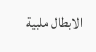الابطال ملبية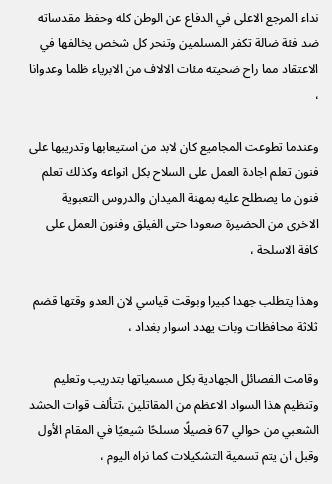نداء المرجع الاعلى في الدفاع عن الوطن كله وحفظ مقدساته ضد فئة ضالة تكفر المسلمين وتنحر كل شخص يخالفها في الاعتقاد مما راح ضحيته مئات الالاف من الابرياء ظلما وعدوانا ،

وعندما تطوعت المجاميع كان لابد من استيعابها وتدريبها على فنون تعلم اجادة العمل على السلاح بكل انواعه وكذلك تعلم فنون ما يصطلح عليه بمهنة الميدان والدروس التعبوية الاخرى من الحضيرة صعودا حتى الفيلق وفنون العمل على كافة الاسلحة ،

وهذا يتطلب جهدا كبيرا وبوقت قياسي لان العدو وقتها قضم ثلاثة محافظات وبات يهدد اسوار بغداد ،

وقامت الفصائل الجهادية بكل مسمياتها بتدريب وتعليم وتنظيم هذا السواد الاعظم من المقاتلين ،تتألف قوات الحشد الشعبي من حوالي 67 فصيلًا مسلحًا شيعيًا في المقام الأول وقبل ان يتم تسمية التشكيلات كما نراه اليوم ،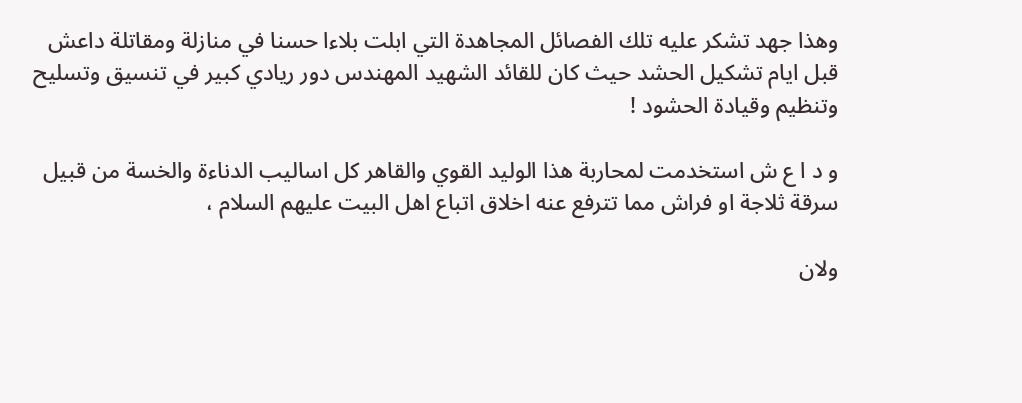وهذا جهد تشكر عليه تلك الفصائل المجاهدة التي ابلت بلاءا حسنا في منازلة ومقاتلة داعش قبل ايام تشكيل الحشد حيث كان للقائد الشهيد المهندس دور ريادي كبير في تنسيق وتسليح وتنظيم وقيادة الحشود !

و د ا ع ش استخدمت لمحاربة هذا الوليد القوي والقاهر كل اساليب الدناءة والخسة من قبيل سرقة ثلاجة او فراش مما تترفع عنه اخلاق اتباع اهل البيت عليهم السلام ،

ولان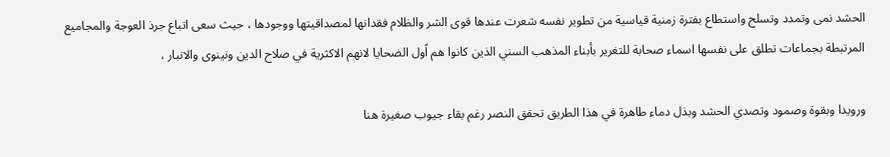الحشد نمى وتمدد وتسلح واستطاع بفترة زمنية قياسية من تطوير نفسه شعرت عندها قوى الشر والظلام فقدانها لمصداقيتها ووجودها ، حيث سعى اتباع جرذ العوجة والمجاميع المرتبطة بجماعات تطلق على نفسها اسماء صحابة للتغرير بأبناء المذهب السني الذين كانوا هم اًول الضحايا لانهم الاكثرية في صلاح الدين ونينوى والانبار ،

ورويدا وبقوة وصمود وتصدي الحشد وبذل دماء طاهرة في هذا الطريق تحقق النصر رغم بقاء جيوب صغيرة هنا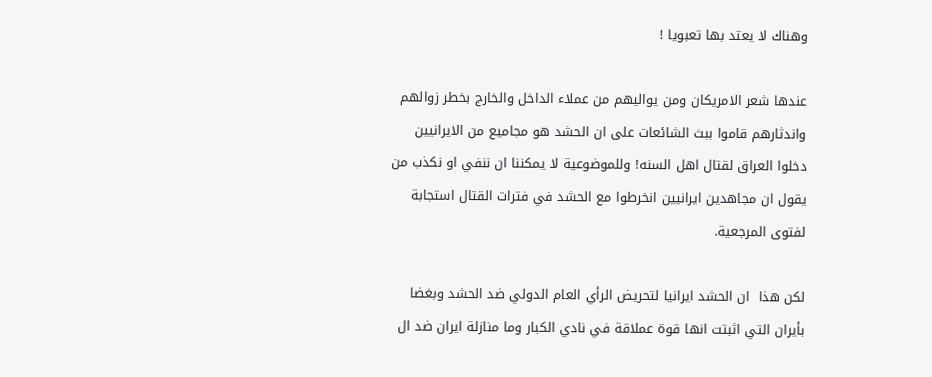وهناك لا يعتد بها تعبويا !

عندها شعر الامريكان ومن يواليهم من عملاء الداخل والخارج بخطر زوالهم واندثارهم قاموا ببث الشائعات على ان الحشد هو مجاميع من الايرانيين دخلوا العراق لقتال اهل السنه! وللموضوعية لا يمكننا ان ننفي او نكذب من يقول ان مجاهدين ايرانيين انخرطوا مع الحشد في فترات القتال استجابة لفتوى المرجعية.

لكن هذا  ان الحشد ايرانيا لتحريض الرأي العام الدولي ضد الحشد وبغضا بأيران التي اثبتت انها قوة عملاقة في نادي الكبار وما منازلة ايران ضد ال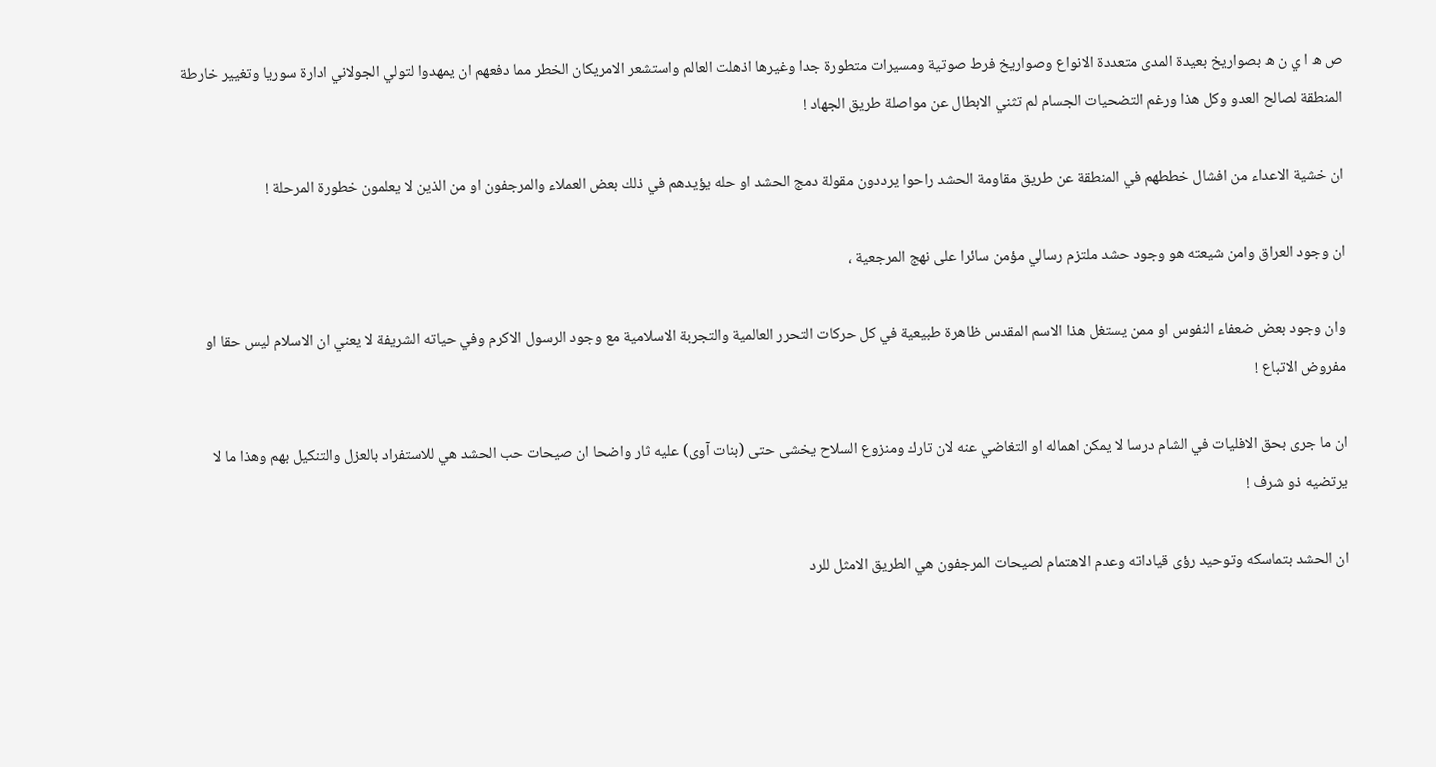ص ه ا ي ن ه بصواريخ بعيدة المدى متعددة الانواع وصواريخ فرط صوتية ومسيرات متطورة جدا وغيرها اذهلت العالم واستشعر الامريكان الخطر مما دفعهم ان يمهدوا لتولي الجولاني ادارة سوريا وتغيير خارطة المنطقة لصالح العدو وكل هذا ورغم التضحيات الجسام لم تثني الابطال عن مواصلة طريق الجهاد !

ان خشية الاعداء من افشال خططهم في المنطقة عن طريق مقاومة الحشد راحوا يرددون مقولة دمج الحشد او حله يؤيدهم في ذلك بعض العملاء والمرجفون او من الذين لا يعلمون خطورة المرحلة !

ان وجود العراق وامن شيعته هو وجود حشد ملتزم رسالي مؤمن سائرا على نهج المرجعية ،

وان وجود بعض ضعفاء النفوس او ممن يستغل هذا الاسم المقدس ظاهرة طبيعية في كل حركات التحرر العالمية والتجربة الاسلامية مع وجود الرسول الاكرم وفي حياته الشريفة لا يعني ان الاسلام ليس حقا او مفروض الاتباع !

ان ما جرى بحق الافليات في الشام درسا لا يمكن اهماله او التغاضي عنه لان تارك ومنزوع السلاح يخشى حتى (بنات آوى) عليه ثار واضحا ان صيحات حب الحشد هي للاستفراد بالعزل والتنكيل بهم وهذا ما لا يرتضيه ذو شرف !

ان الحشد بتماسكه وتوحيد رؤى قياداته وعدم الاهتمام لصيحات المرجفون هي الطريق الامثل للرد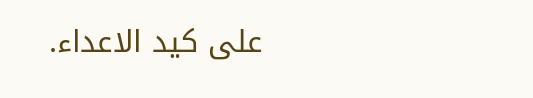على كيد الاعداء.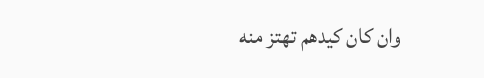وان كان كيدهم تهتز منه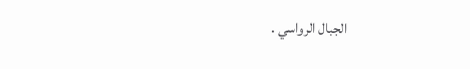الجبال الرواسي .